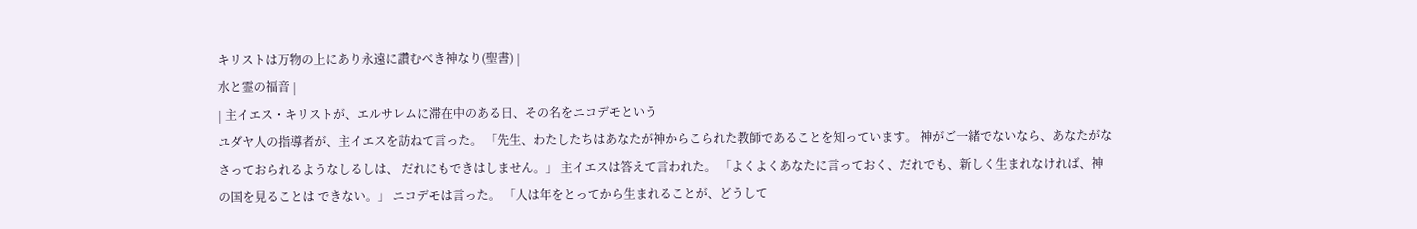キリストは万物の上にあり永遠に讚むべき神なり(聖書) |
水と霊の福音 |
| 主イエス・キリストが、エルサレムに滞在中のある日、その名をニコデモという
ユダヤ人の指導者が、主イエスを訪ねて言った。 「先生、わたしたちはあなたが神からこられた教師であることを知っています。 神がご一緒でないなら、あなたがなさっておられるようなしるしは、 だれにもできはしません。」 主イエスは答えて言われた。 「よくよくあなたに言っておく、だれでも、新しく生まれなければ、神の国を見ることは できない。」 ニコデモは言った。 「人は年をとってから生まれることが、どうして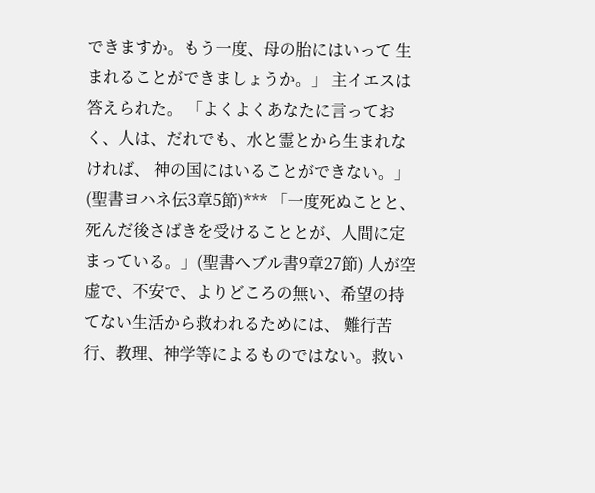できますか。もう一度、母の胎にはいって 生まれることができましょうか。」 主イエスは答えられた。 「よくよくあなたに言っておく、人は、だれでも、水と霊とから生まれなければ、 神の国にはいることができない。」 (聖書ヨハネ伝3章5節)*** 「一度死ぬことと、死んだ後さばきを受けることとが、人間に定まっている。」(聖書へブル書9章27節) 人が空虚で、不安で、よりどころの無い、希望の持てない生活から救われるためには、 難行苦行、教理、神学等によるものではない。救い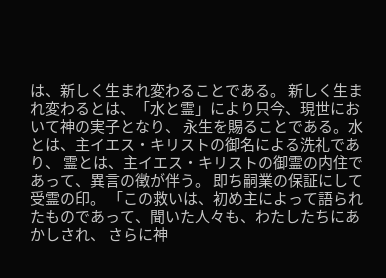は、新しく生まれ変わることである。 新しく生まれ変わるとは、「水と霊」により只今、現世において神の実子となり、 永生を賜ることである。水とは、主イエス・キリストの御名による洗礼であり、 霊とは、主イエス・キリストの御霊の内住であって、異言の徴が伴う。 即ち嗣業の保証にして受霊の印。 「この救いは、初め主によって語られたものであって、聞いた人々も、わたしたちにあかしされ、 さらに神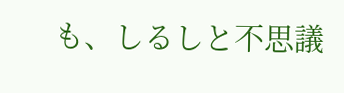も、しるしと不思議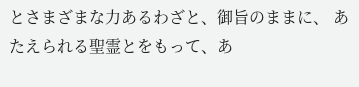とさまざまな力あるわざと、御旨のままに、 あたえられる聖霊とをもって、あ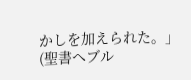かしを加えられた。」 (聖書へブル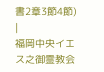書2章3節4節) |
福岡中央イエス之御霊教会